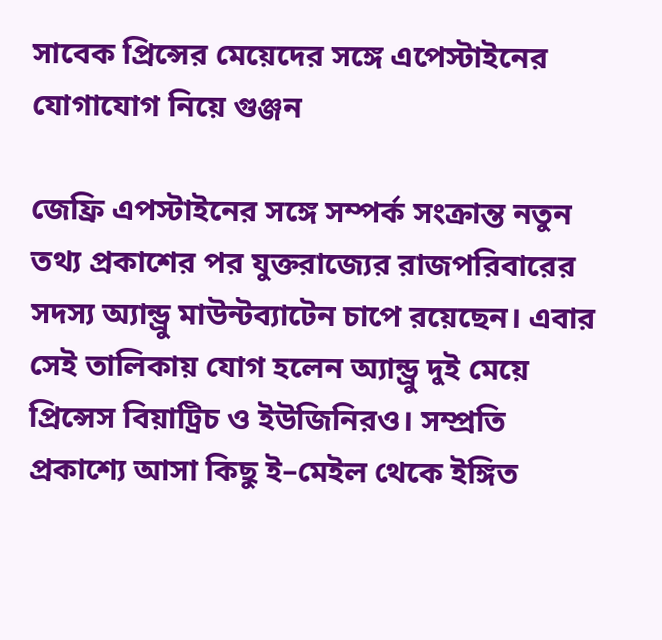সাবেক প্রিন্সের মেয়েদের সঙ্গে এপেস্টাইনের যোগাযোগ নিয়ে গুঞ্জন

জেফ্রি এপস্টাইনের সঙ্গে সম্পর্ক সংক্রান্ত নতুন তথ্য প্রকাশের পর যুক্তরাজ্যের রাজপরিবারের সদস্য অ্যান্ড্রু মাউন্টব্যাটেন চাপে রয়েছেন। এবার সেই তালিকায় যোগ হলেন অ্যান্ড্রু দুই মেয়ে প্রিন্সেস বিয়াট্রিচ ও ইউজিনিরও। সম্প্রতি প্রকাশ্যে আসা কিছু ই–মেইল থেকে ইঙ্গিত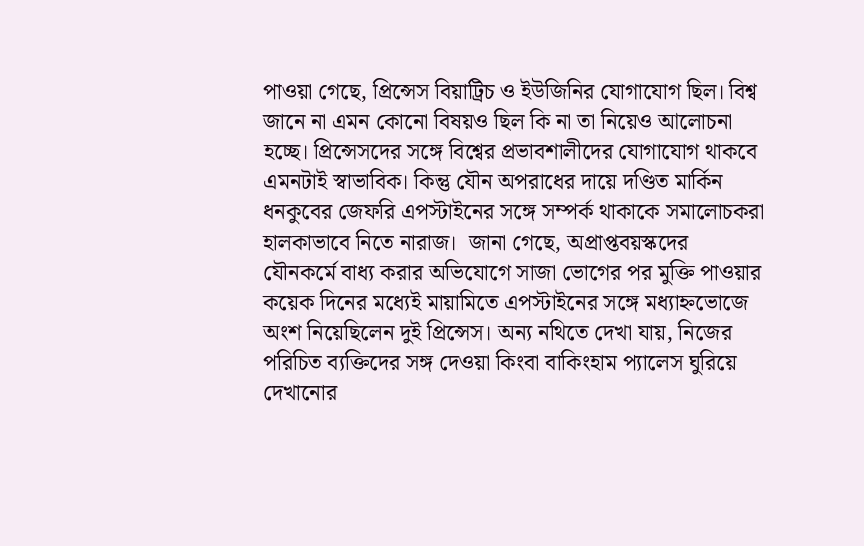পাওয়া গেছে, প্রিন্সেস বিয়াট্রিচ ও ইউজিনির যোগাযোগ ছিল। বিশ্ব জানে না এমন কোনো বিষয়ও ছিল কি না তা নিয়েও আলোচনা হচ্ছে। প্রিন্সেসদের সঙ্গে বিশ্বের প্রভাবশালীদের যোগাযোগ থাকবে এমনটাই স্বাভাবিক। কিন্তু যৌন অপরাধের দায়ে দণ্ডিত মার্কিন ধনকুবের জেফরি এপস্টাইনের সঙ্গে সম্পর্ক থাকাকে সমালোচকরা হালকাভাবে নিতে নারাজ।  জানা গেছে, অপ্রাপ্তবয়স্কদের যৌনকর্মে বাধ্য করার অভিযোগে সাজা ভোগের পর মুক্তি পাওয়ার কয়েক দিনের মধ্যেই মায়ামিতে এপস্টাইনের সঙ্গে মধ্যাহ্নভোজে অংশ নিয়েছিলেন দুই প্রিন্সেস। অন্য নথিতে দেখা যায়, নিজের পরিচিত ব্যক্তিদের সঙ্গ দেওয়া কিংবা বাকিংহাম প্যালেস ঘুরিয়ে দেখানোর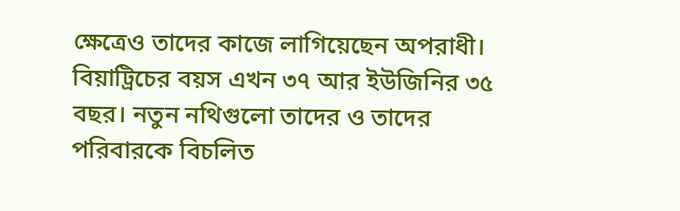ক্ষেত্রেও তাদের কাজে লাগিয়েছেন অপরাধী। বিয়াট্রিচের বয়স এখন ৩৭ আর ইউজিনির ৩৫ বছর। নতুন নথিগুলো তাদের ও তাদের পরিবারকে বিচলিত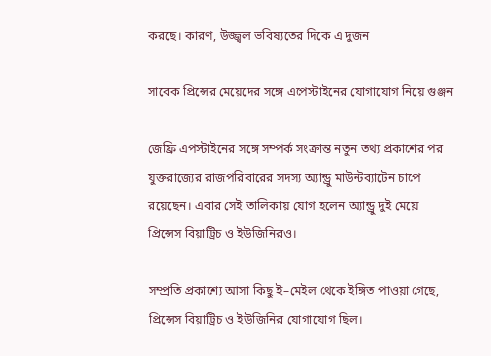করছে। কারণ, উজ্জ্বল ভবিষ্যতের দিকে এ দুজন

সাবেক প্রিন্সের মেয়েদের সঙ্গে এপেস্টাইনের যোগাযোগ নিয়ে গুঞ্জন

জেফ্রি এপস্টাইনের সঙ্গে সম্পর্ক সংক্রান্ত নতুন তথ্য প্রকাশের পর যুক্তরাজ্যের রাজপরিবারের সদস্য অ্যান্ড্রু মাউন্টব্যাটেন চাপে রয়েছেন। এবার সেই তালিকায় যোগ হলেন অ্যান্ড্রু দুই মেয়ে প্রিন্সেস বিয়াট্রিচ ও ইউজিনিরও।

সম্প্রতি প্রকাশ্যে আসা কিছু ই–মেইল থেকে ইঙ্গিত পাওয়া গেছে, প্রিন্সেস বিয়াট্রিচ ও ইউজিনির যোগাযোগ ছিল।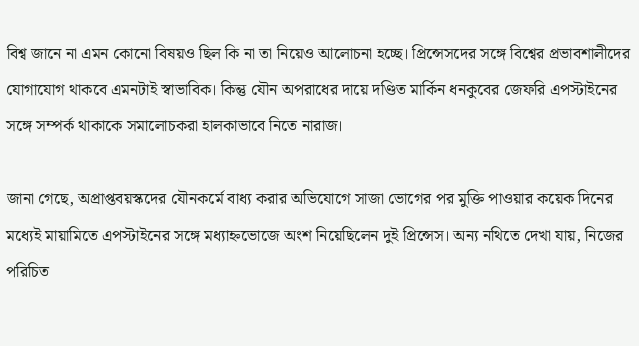বিশ্ব জানে না এমন কোনো বিষয়ও ছিল কি না তা নিয়েও আলোচনা হচ্ছে। প্রিন্সেসদের সঙ্গে বিশ্বের প্রভাবশালীদের যোগাযোগ থাকবে এমনটাই স্বাভাবিক। কিন্তু যৌন অপরাধের দায়ে দণ্ডিত মার্কিন ধনকুবের জেফরি এপস্টাইনের সঙ্গে সম্পর্ক থাকাকে সমালোচকরা হালকাভাবে নিতে নারাজ।

জানা গেছে, অপ্রাপ্তবয়স্কদের যৌনকর্মে বাধ্য করার অভিযোগে সাজা ভোগের পর মুক্তি পাওয়ার কয়েক দিনের মধ্যেই মায়ামিতে এপস্টাইনের সঙ্গে মধ্যাহ্নভোজে অংশ নিয়েছিলেন দুই প্রিন্সেস। অন্য নথিতে দেখা যায়, নিজের পরিচিত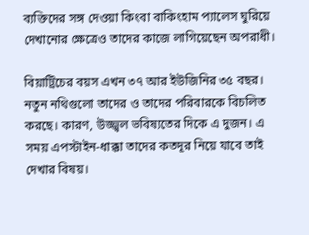ব্যক্তিদের সঙ্গ দেওয়া কিংবা বাকিংহাম প্যালেস ঘুরিয়ে দেখানোর ক্ষেত্রেও তাদের কাজে লাগিয়েছেন অপরাধী।

বিয়াট্রিচের বয়স এখন ৩৭ আর ইউজিনির ৩৫ বছর। নতুন নথিগুলো তাদের ও তাদের পরিবারকে বিচলিত করছে। কারণ, উজ্জ্বল ভবিষ্যতের দিকে এ দুজন। এ সময় এপস্টাইন-ধাক্কা তাদের কতদূর নিয়ে যাবে তাই দেখার বিষয়।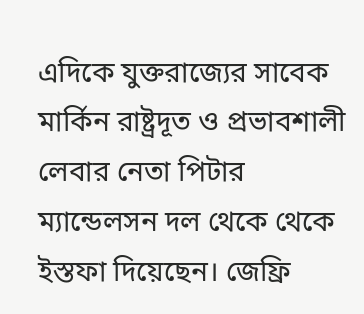এদিকে যুক্তরাজ্যের সাবেক মার্কিন রাষ্ট্রদূত ও প্রভাবশালী লেবার নেতা পিটার ম্যান্ডেলসন দল থেকে থেকে ইস্তফা দিয়েছেন। জেফ্রি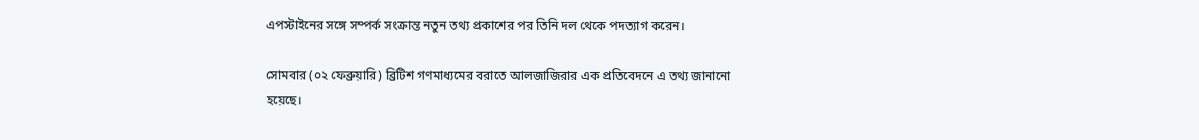এপস্টাইনের সঙ্গে সম্পর্ক সংক্রান্ত নতুন তথ্য প্রকাশের পর তিনি দল থেকে পদত্যাগ করেন।

সোমবার (০২ ফেব্রুয়ারি) ব্রিটিশ গণমাধ্যমের বরাতে আলজাজিরার এক প্রতিবেদনে এ তথ্য জানানো হয়েছে।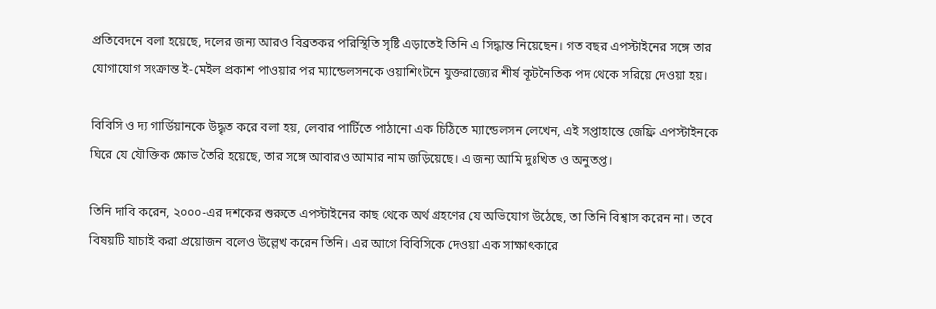প্রতিবেদনে বলা হয়েছে, দলের জন্য আরও বিব্রতকর পরিস্থিতি সৃষ্টি এড়াতেই তিনি এ সিদ্ধান্ত নিয়েছেন। গত বছর এপস্টাইনের সঙ্গে তার যোগাযোগ সংক্রান্ত ই-মেইল প্রকাশ পাওয়ার পর ম্যান্ডেলসনকে ওয়াশিংটনে যুক্তরাজ্যের শীর্ষ কূটনৈতিক পদ থেকে সরিয়ে দেওয়া হয়।

বিবিসি ও দ্য গার্ডিয়ানকে উদ্ধৃত করে বলা হয়, লেবার পার্টিতে পাঠানো এক চিঠিতে ম্যান্ডেলসন লেখেন, এই সপ্তাহান্তে জেফ্রি এপস্টাইনকে ঘিরে যে যৌক্তিক ক্ষোভ তৈরি হয়েছে, তার সঙ্গে আবারও আমার নাম জড়িয়েছে। এ জন্য আমি দুঃখিত ও অনুতপ্ত।

তিনি দাবি করেন, ২০০০-এর দশকের শুরুতে এপস্টাইনের কাছ থেকে অর্থ গ্রহণের যে অভিযোগ উঠেছে, তা তিনি বিশ্বাস করেন না। তবে বিষয়টি যাচাই করা প্রয়োজন বলেও উল্লেখ করেন তিনি। এর আগে বিবিসিকে দেওয়া এক সাক্ষাৎকারে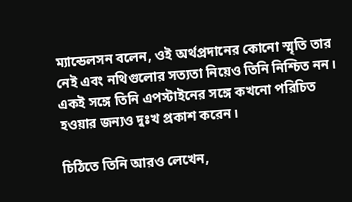ম্যান্ডেলসন বলেন, ওই অর্থপ্রদানের কোনো স্মৃতি তার নেই এবং নথিগুলোর সত্যতা নিয়েও তিনি নিশ্চিত নন। একই সঙ্গে তিনি এপস্টাইনের সঙ্গে কখনো পরিচিত হওয়ার জন্যও দুঃখ প্রকাশ করেন।

চিঠিতে তিনি আরও লেখেন,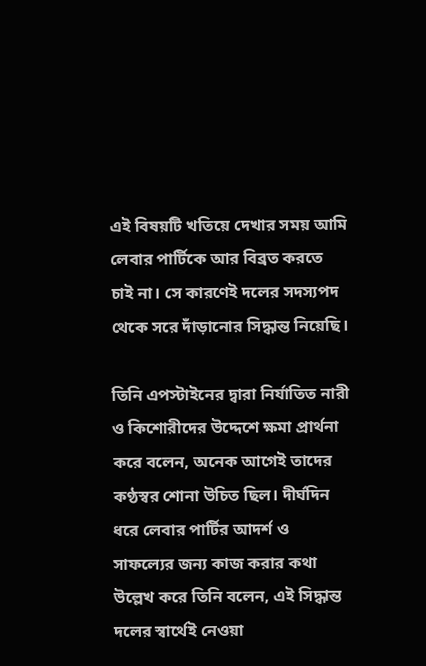এই বিষয়টি খতিয়ে দেখার সময় আমি লেবার পার্টিকে আর বিব্রত করতে চাই না। সে কারণেই দলের সদস্যপদ থেকে সরে দাঁড়ানোর সিদ্ধান্ত নিয়েছি।

তিনি এপস্টাইনের দ্বারা নির্যাতিত নারী ও কিশোরীদের উদ্দেশে ক্ষমা প্রার্থনা করে বলেন, অনেক আগেই তাদের কণ্ঠস্বর শোনা উচিত ছিল। দীর্ঘদিন ধরে লেবার পার্টির আদর্শ ও সাফল্যের জন্য কাজ করার কথা উল্লেখ করে তিনি বলেন, এই সিদ্ধান্ত দলের স্বার্থেই নেওয়া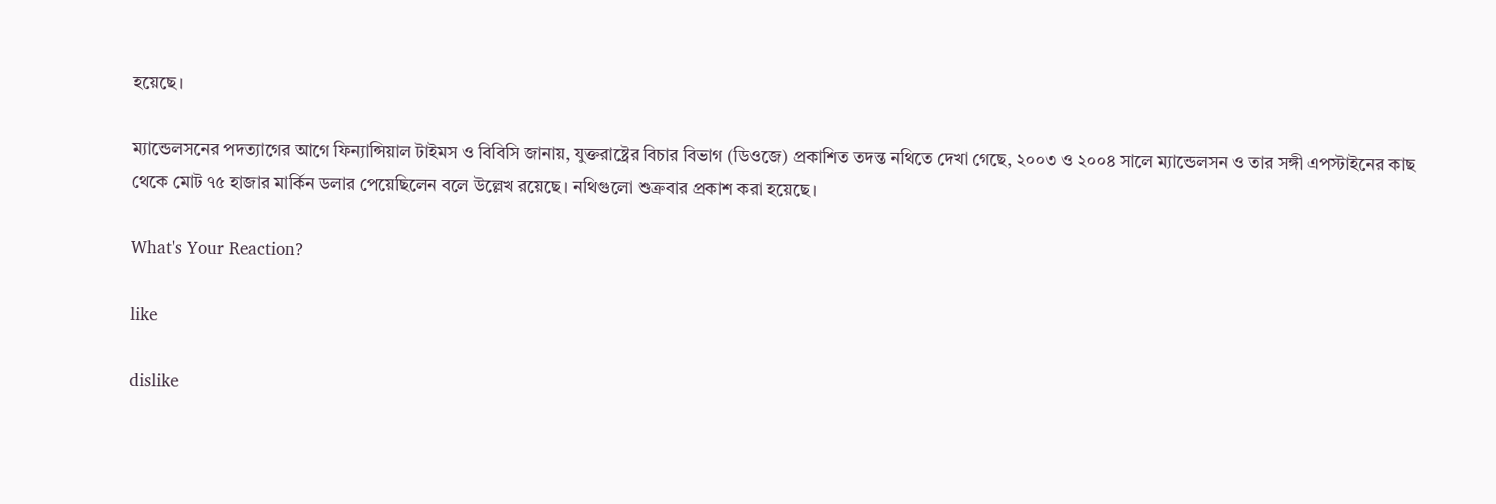হয়েছে।

ম্যান্ডেলসনের পদত্যাগের আগে ফিন্যান্সিয়াল টাইমস ও বিবিসি জানায়, যুক্তরাষ্ট্রের বিচার বিভাগ (ডিওজে) প্রকাশিত তদন্ত নথিতে দেখা গেছে, ২০০৩ ও ২০০৪ সালে ম্যান্ডেলসন ও তার সঙ্গী এপস্টাইনের কাছ থেকে মোট ৭৫ হাজার মার্কিন ডলার পেয়েছিলেন বলে উল্লেখ রয়েছে। নথিগুলো শুক্রবার প্রকাশ করা হয়েছে।

What's Your Reaction?

like

dislike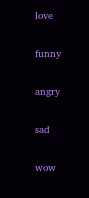love

funny

angry

sad

wow